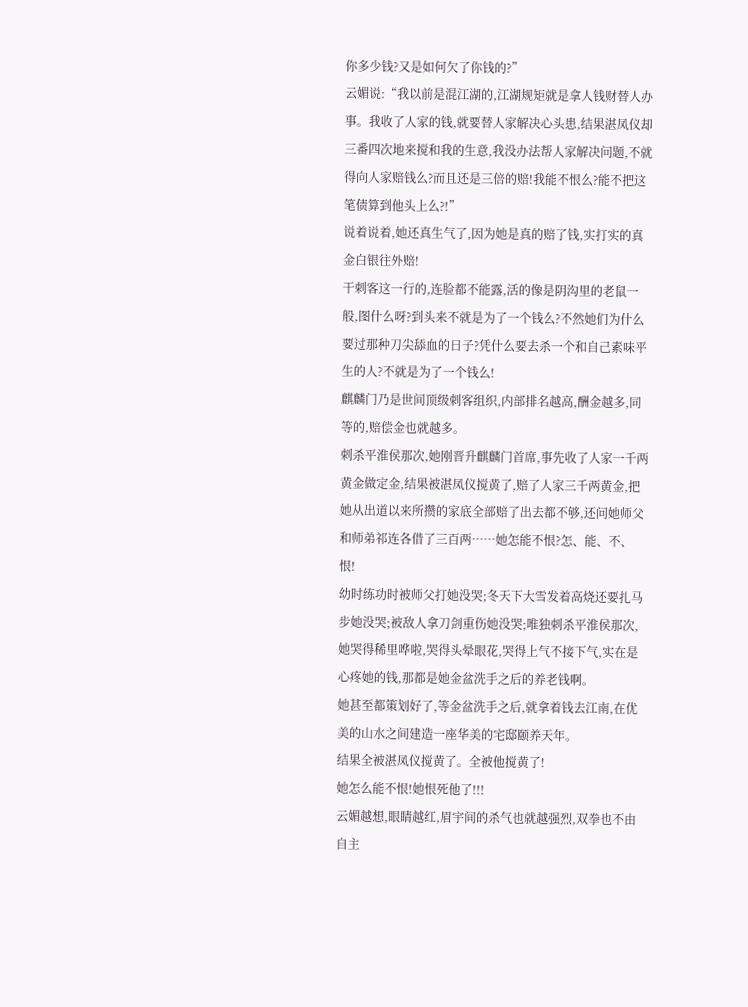你多少钱?又是如何欠了你钱的?”
云媚说:“我以前是混江湖的,江湖规矩就是拿人钱财替人办事。我收了人家的钱,就要替人家解决心头患,结果湛凤仪却三番四次地来搅和我的生意,我没办法帮人家解决问题,不就得向人家赔钱么?而且还是三倍的赔!我能不恨么?能不把这笔债算到他头上么?!”
说着说着,她还真生气了,因为她是真的赔了钱,实打实的真金白银往外赔!
干刺客这一行的,连脸都不能露,活的像是阴沟里的老鼠一般,图什么呀?到头来不就是为了一个钱么?不然她们为什么要过那种刀尖舔血的日子?凭什么要去杀一个和自己素味平生的人?不就是为了一个钱么!
麒麟门乃是世间顶级刺客组织,内部排名越高,酬金越多,同等的,赔偿金也就越多。
刺杀平淮侯那次,她刚晋升麒麟门首席,事先收了人家一千两黄金做定金,结果被湛凤仪搅黄了,赔了人家三千两黄金,把她从出道以来所攒的家底全部赔了出去都不够,还问她师父和师弟祁连各借了三百两……她怎能不恨?怎、能、不、恨!
幼时练功时被师父打她没哭;冬天下大雪发着高烧还要扎马步她没哭;被敌人拿刀剑重伤她没哭;唯独刺杀平淮侯那次,她哭得稀里哗啦,哭得头晕眼花,哭得上气不接下气,实在是心疼她的钱,那都是她金盆洗手之后的养老钱啊。
她甚至都策划好了,等金盆洗手之后,就拿着钱去江南,在优美的山水之间建造一座华美的宅邸颐养天年。
结果全被湛凤仪搅黄了。全被他搅黄了!
她怎么能不恨!她恨死他了!!!
云媚越想,眼睛越红,眉宇间的杀气也就越强烈,双拳也不由自主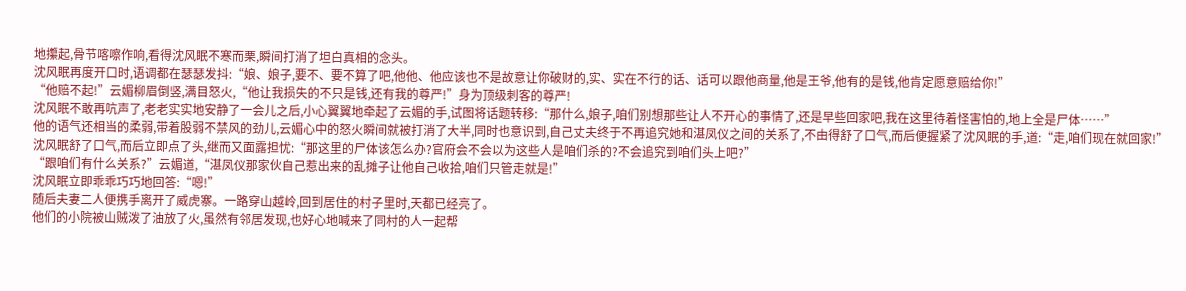地攥起,骨节喀嚓作响,看得沈风眠不寒而栗,瞬间打消了坦白真相的念头。
沈风眠再度开口时,语调都在瑟瑟发抖:“娘、娘子,要不、要不算了吧,他他、他应该也不是故意让你破财的,实、实在不行的话、话可以跟他商量,他是王爷,他有的是钱,他肯定愿意赔给你!”
“他赔不起!”云媚柳眉倒竖,满目怒火,“他让我损失的不只是钱,还有我的尊严!”身为顶级刺客的尊严!
沈风眠不敢再吭声了,老老实实地安静了一会儿之后,小心翼翼地牵起了云媚的手,试图将话题转移:“那什么,娘子,咱们别想那些让人不开心的事情了,还是早些回家吧,我在这里待着怪害怕的,地上全是尸体……”
他的语气还相当的柔弱,带着股弱不禁风的劲儿,云媚心中的怒火瞬间就被打消了大半,同时也意识到,自己丈夫终于不再追究她和湛凤仪之间的关系了,不由得舒了口气,而后便握紧了沈风眠的手,道:“走,咱们现在就回家!”
沈风眠舒了口气,而后立即点了头,继而又面露担忧:“那这里的尸体该怎么办?官府会不会以为这些人是咱们杀的?不会追究到咱们头上吧?”
“跟咱们有什么关系?”云媚道,“湛凤仪那家伙自己惹出来的乱摊子让他自己收拾,咱们只管走就是!”
沈风眠立即乖乖巧巧地回答:“嗯!”
随后夫妻二人便携手离开了威虎寨。一路穿山越岭,回到居住的村子里时,天都已经亮了。
他们的小院被山贼泼了油放了火,虽然有邻居发现,也好心地喊来了同村的人一起帮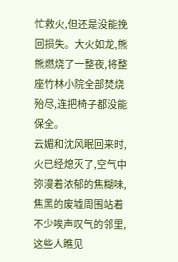忙救火,但还是没能挽回损失。大火如龙,熊熊燃烧了一整夜,将整座竹林小院全部焚烧殆尽,连把椅子都没能保全。
云媚和沈风眠回来时,火已经熄灭了,空气中弥漫着浓郁的焦糊味,焦黑的废墟周围站着不少唉声叹气的邻里,这些人瞧见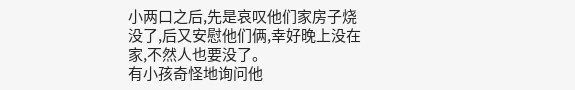小两口之后,先是哀叹他们家房子烧没了,后又安慰他们俩,幸好晚上没在家,不然人也要没了。
有小孩奇怪地询问他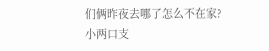们俩昨夜去哪了怎么不在家?小两口支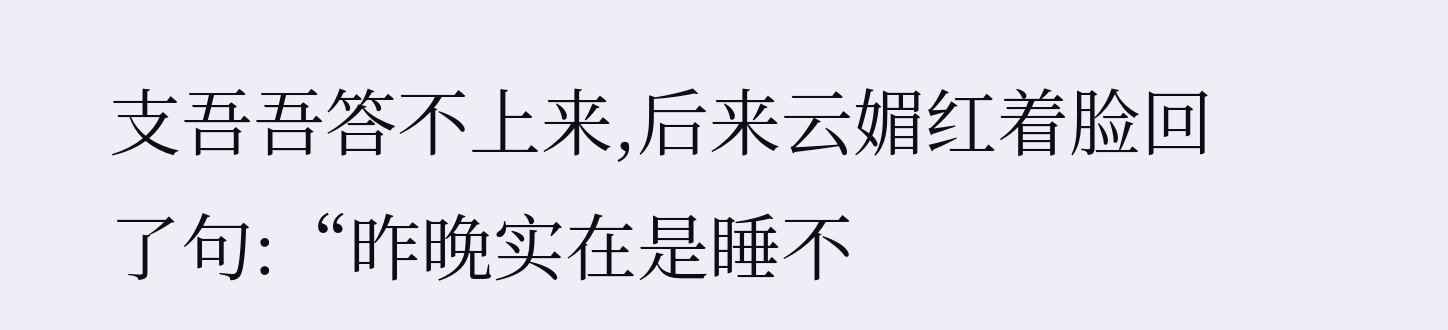支吾吾答不上来,后来云媚红着脸回了句:“昨晚实在是睡不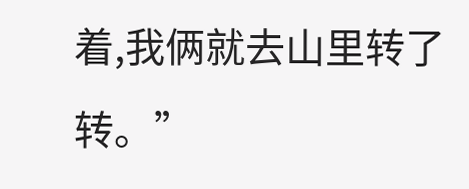着,我俩就去山里转了转。”